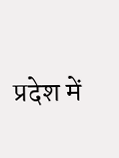प्रदेश में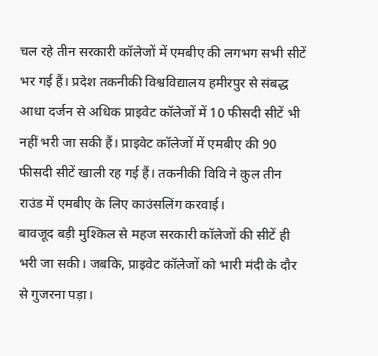चल रहे तीन सरकारी कॉलेजों में एमबीए की लगभग सभी सीटें भर गई हैं। प्रदेश तकनीकी विश्वविद्यालय हमीरपुर से संबद्ध आधा दर्जन से अधिक प्राइवेट कॉलेजों में 10 फीसदी सीटें भी नहीं भरी जा सकी हैं। प्राइवेट कॉलेजों में एमबीए की 90 फीसदी सीटें खाली रह गई हैं। तकनीकी विवि ने कुल तीन राउंड में एमबीए के लिए काउंसलिंग करवाई।
बावजूद बड़ी मुश्किल से महज सरकारी कॉलेजों की सीटें ही भरी जा सकी। जबकि, प्राइवेट कॉलेजों को भारी मंदी के दौर से गुजरना पड़ा।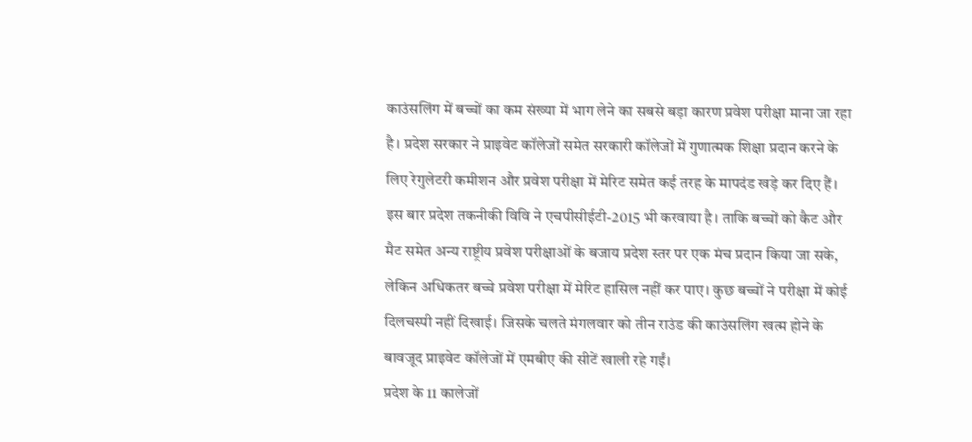काउंसलिंग में बच्चों का कम संख्या में भाग लेने का सबसे बड़ा कारण प्रवेश परीक्षा माना जा रहा है। प्रदेश सरकार ने प्राइवेट कॉलेजों समेत सरकारी कॉलेजों में गुणात्मक शिक्षा प्रदान करने के लिए रेगुलेटरी कमीशन और प्रवेश परीक्षा में मेरिट समेत कई तरह के मापदंड खड़े कर दिए हैं।
इस बार प्रदेश तकनीकी विवि ने एचपीसीईटी-2015 भी करवाया है। ताकि बच्चों को कैट और मैट समेत अन्य राष्ट्रीय प्रवेश परीक्षाओं के बजाय प्रदेश स्तर पर एक मंच प्रदान किया जा सके, लेकिन अधिकतर बच्चे प्रवेश परीक्षा में मेरिट हासिल नहीं कर पाए। कुछ बच्चों ने परीक्षा में कोई दिलचस्पी नहीं दिखाई। जिसके चलते मंगलवार को तीन राउंड की काउंसलिंग खत्म होने के बावजूद प्राइवेट कॉलेजों में एमबीए की सीटें खाली रहे गईं।
प्रदेश के 11 कालेजों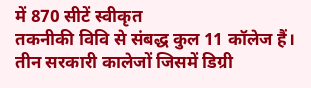में 870 सीटें स्वीकृत
तकनीकी विवि से संबद्ध कुल 11 कॉलेज हैं। तीन सरकारी कालेजों जिसमें डिग्री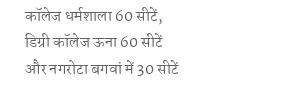कॉलेज धर्मशाला 60 सीटें, डिग्री कॉलेज ऊना 60 सीटें और नगरोटा बगवां में 30 सीटें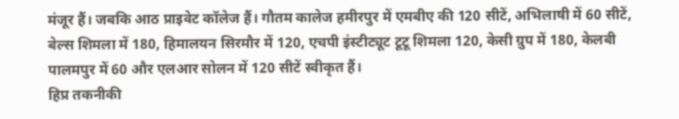मंजूर हैं। जबकि आठ प्राइवेट कॉलेज हैं। गौतम कालेज हमीरपुर में एमबीए की 120 सीटें, अभिलाषी में 60 सीटें, बेल्स शिमला में 180, हिमालयन सिरमौर में 120, एचपी इंस्टीट्यूट टूटू शिमला 120, केसी ग्रुप में 180, केलबी पालमपुर में 60 और एलआर सोलन में 120 सीटें स्वीकृत हैं।
हिप्र तकनीकी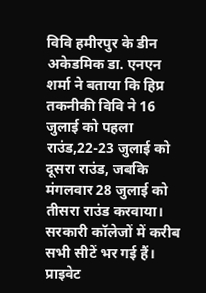विवि हमीरपुर के डीन अकेडमिक डा. एनएन शर्मा ने बताया कि हिप्र तकनीकी विवि ने 16 जुलाई को पहला राउंड,22-23 जुलाई को दूसरा राउंड, जबकि मंगलवार 28 जुलाई को तीसरा राउंड करवाया। सरकारी कॉलेजों में करीब सभी सीटें भर गई हैं। प्राइवेट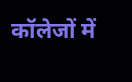कॉलेजों में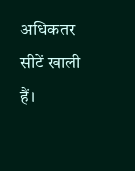अधिकतर सीटें खाली हैं।